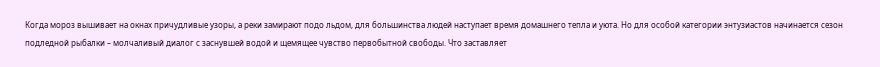Когда мороз вышивает на окнах причудливые узоры, а реки замирают подо льдом, для большинства людей наступает время домашнего тепла и уюта. Но для особой категории энтузиастов начинается сезон подледной рыбалки – молчаливый диалог с заснувшей водой и щемящее чувство первобытной свободы. Что заставляет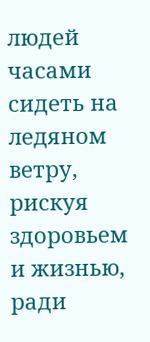людей часами сидеть на ледяном ветру, рискуя здоровьем и жизнью, ради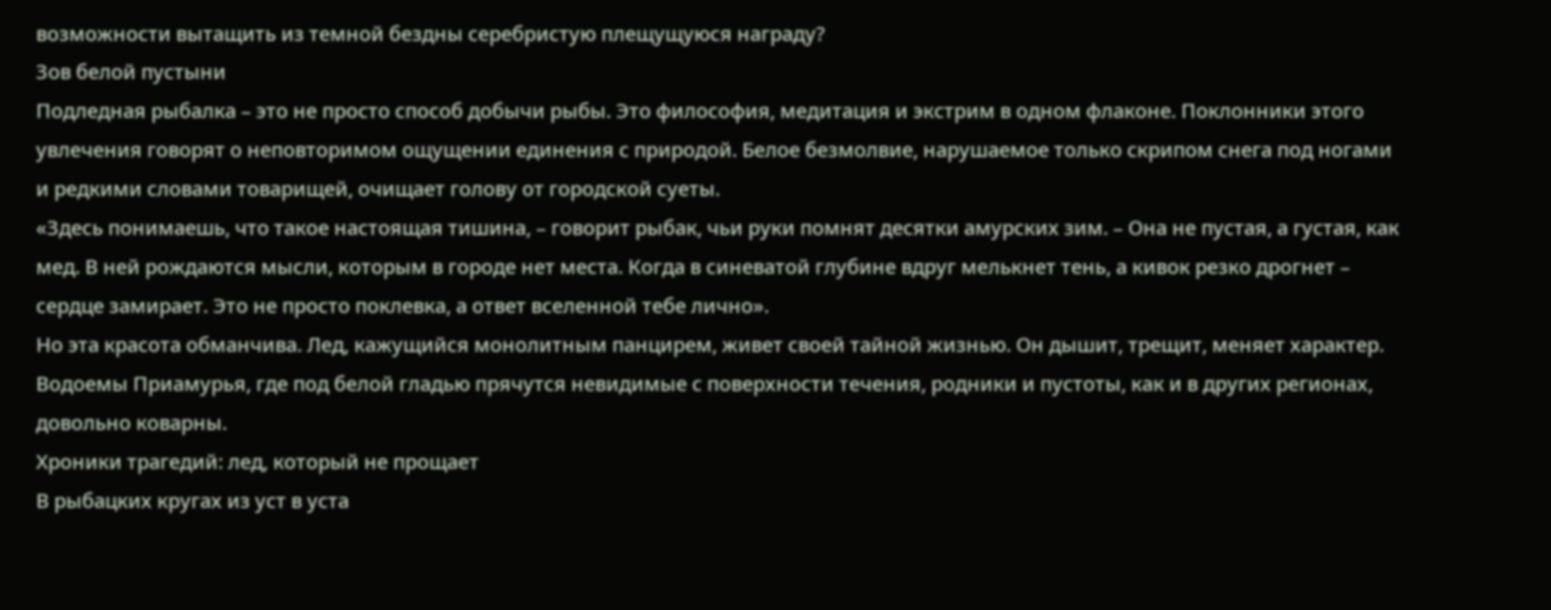возможности вытащить из темной бездны серебристую плещущуюся награду?
Зов белой пустыни
Подледная рыбалка – это не просто способ добычи рыбы. Это философия, медитация и экстрим в одном флаконе. Поклонники этого увлечения говорят о неповторимом ощущении единения с природой. Белое безмолвие, нарушаемое только скрипом снега под ногами и редкими словами товарищей, очищает голову от городской суеты.
«Здесь понимаешь, что такое настоящая тишина, – говорит рыбак, чьи руки помнят десятки амурских зим. – Она не пустая, а густая, как мед. В ней рождаются мысли, которым в городе нет места. Когда в синеватой глубине вдруг мелькнет тень, а кивок резко дрогнет – сердце замирает. Это не просто поклевка, а ответ вселенной тебе лично».
Но эта красота обманчива. Лед, кажущийся монолитным панцирем, живет своей тайной жизнью. Он дышит, трещит, меняет характер. Водоемы Приамурья, где под белой гладью прячутся невидимые с поверхности течения, родники и пустоты, как и в других регионах, довольно коварны.
Хроники трагедий: лед, который не прощает
В рыбацких кругах из уст в уста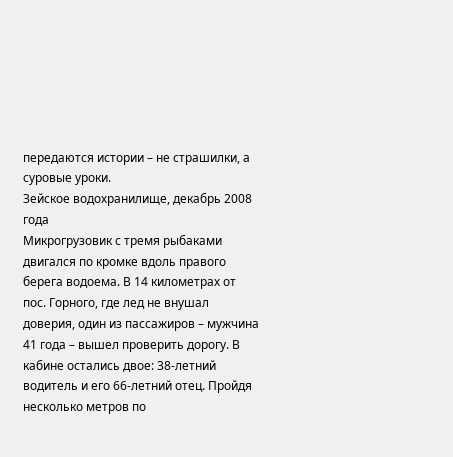передаются истории – не страшилки, а суровые уроки.
Зейское водохранилище, декабрь 2008 года
Микрогрузовик с тремя рыбаками двигался по кромке вдоль правого берега водоема. В 14 километрах от пос. Горного, где лед не внушал доверия, один из пассажиров – мужчина 41 года – вышел проверить дорогу. В кабине остались двое: 38-летний водитель и его 66-летний отец. Пройдя несколько метров по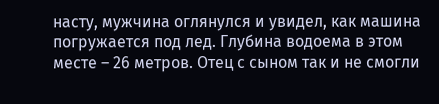насту, мужчина оглянулся и увидел, как машина погружается под лед. Глубина водоема в этом месте – 26 метров. Отец с сыном так и не смогли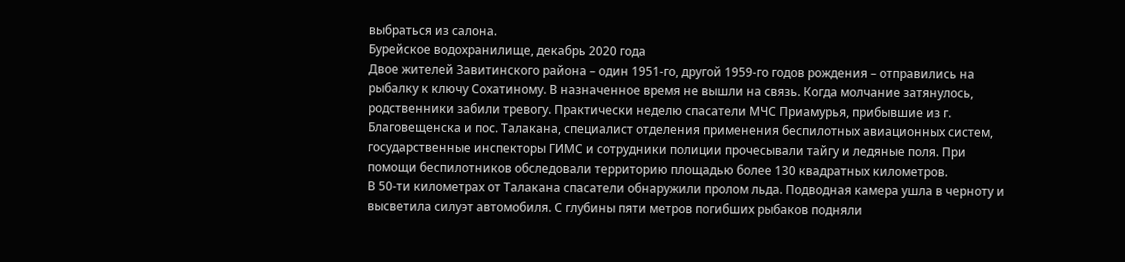выбраться из салона.
Бурейское водохранилище, декабрь 2020 года
Двое жителей Завитинского района – один 1951-го, другой 1959-го годов рождения – отправились на рыбалку к ключу Сохатиному. В назначенное время не вышли на связь. Когда молчание затянулось, родственники забили тревогу. Практически неделю спасатели МЧС Приамурья, прибывшие из г. Благовещенска и пос. Талакана, специалист отделения применения беспилотных авиационных систем, государственные инспекторы ГИМС и сотрудники полиции прочесывали тайгу и ледяные поля. При помощи беспилотников обследовали территорию площадью более 130 квадратных километров.
В 50-ти километрах от Талакана спасатели обнаружили пролом льда. Подводная камера ушла в черноту и высветила силуэт автомобиля. С глубины пяти метров погибших рыбаков подняли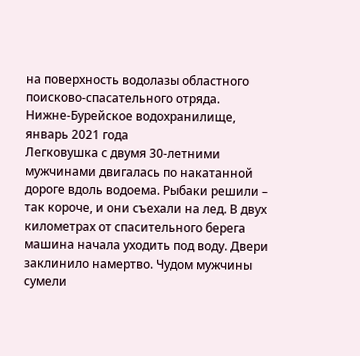на поверхность водолазы областного поисково-спасательного отряда.
Нижне-Бурейское водохранилище, январь 2021 года
Легковушка с двумя 30-летними мужчинами двигалась по накатанной дороге вдоль водоема. Рыбаки решили – так короче, и они съехали на лед. В двух километрах от спасительного берега машина начала уходить под воду. Двери заклинило намертво. Чудом мужчины сумели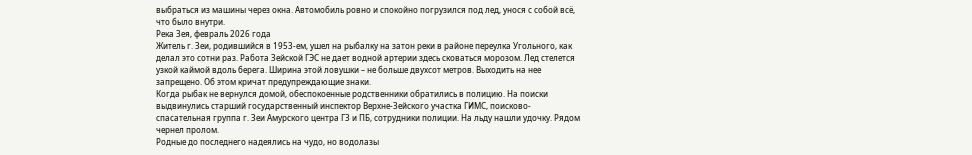выбраться из машины через окна. Автомобиль ровно и спокойно погрузился под лед, унося с собой всё, что было внутри.
Река Зея, февраль 2026 года
Житель г. Зеи, родившийся в 1953-ем, ушел на рыбалку на затон реки в районе переулка Угольного, как делал это сотни раз. Работа Зейской ГЭС не дает водной артерии здесь сковаться морозом. Лед стелется узкой каймой вдоль берега. Ширина этой ловушки – не больше двухсот метров. Выходить на нее запрещено. Об этом кричат предупреждающие знаки.
Когда рыбак не вернулся домой, обеспокоенные родственники обратились в полицию. На поиски выдвинулись старший государственный инспектор Верхне-Зейского участка ГИМС, поисково-спасательная группа г. Зеи Амурского центра ГЗ и ПБ, сотрудники полиции. На льду нашли удочку. Рядом чернел пролом.
Родные до последнего надеялись на чудо, но водолазы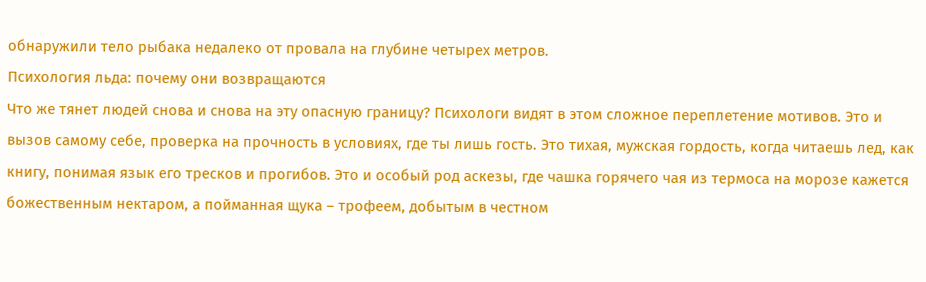обнаружили тело рыбака недалеко от провала на глубине четырех метров.
Психология льда: почему они возвращаются
Что же тянет людей снова и снова на эту опасную границу? Психологи видят в этом сложное переплетение мотивов. Это и вызов самому себе, проверка на прочность в условиях, где ты лишь гость. Это тихая, мужская гордость, когда читаешь лед, как книгу, понимая язык его тресков и прогибов. Это и особый род аскезы, где чашка горячего чая из термоса на морозе кажется божественным нектаром, а пойманная щука – трофеем, добытым в честном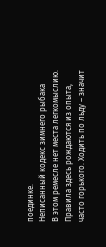поединке.
Неписанный кодекс зимнего рыбака
В этом ремесле нет места легкомыслию. Правила здесь рождаются из опыта, часто горького. Ходить по льду – значит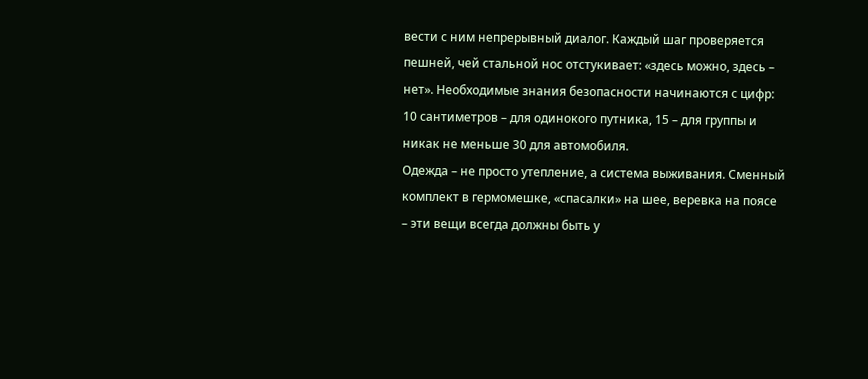вести с ним непрерывный диалог. Каждый шаг проверяется пешней, чей стальной нос отстукивает: «здесь можно, здесь – нет». Необходимые знания безопасности начинаются с цифр: 10 сантиметров – для одинокого путника, 15 – для группы и никак не меньше 30 для автомобиля.
Одежда – не просто утепление, а система выживания. Сменный комплект в гермомешке, «спасалки» на шее, веревка на поясе – эти вещи всегда должны быть у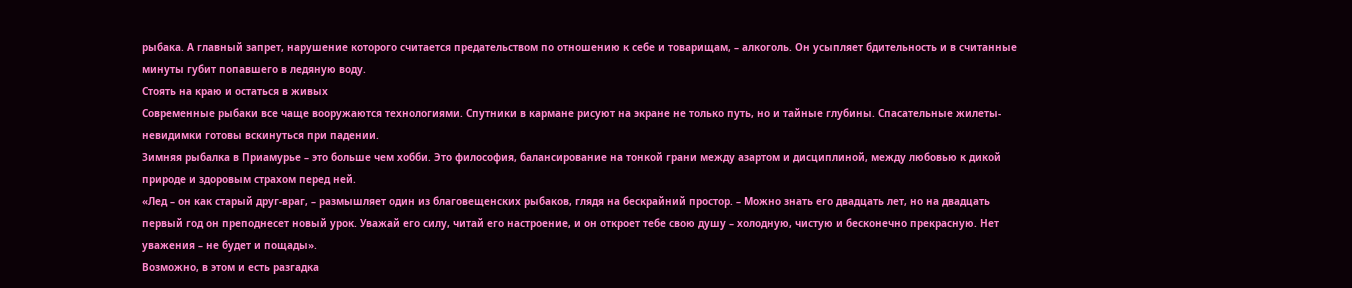рыбака. А главный запрет, нарушение которого считается предательством по отношению к себе и товарищам, – алкоголь. Он усыпляет бдительность и в считанные минуты губит попавшего в ледяную воду.
Стоять на краю и остаться в живых
Современные рыбаки все чаще вооружаются технологиями. Спутники в кармане рисуют на экране не только путь, но и тайные глубины. Спасательные жилеты-невидимки готовы вскинуться при падении.
Зимняя рыбалка в Приамурье – это больше чем хобби. Это философия, балансирование на тонкой грани между азартом и дисциплиной, между любовью к дикой природе и здоровым страхом перед ней.
«Лед – он как старый друг-враг, – размышляет один из благовещенских рыбаков, глядя на бескрайний простор. – Можно знать его двадцать лет, но на двадцать первый год он преподнесет новый урок. Уважай его силу, читай его настроение, и он откроет тебе свою душу – холодную, чистую и бесконечно прекрасную. Нет уважения – не будет и пощады».
Возможно, в этом и есть разгадка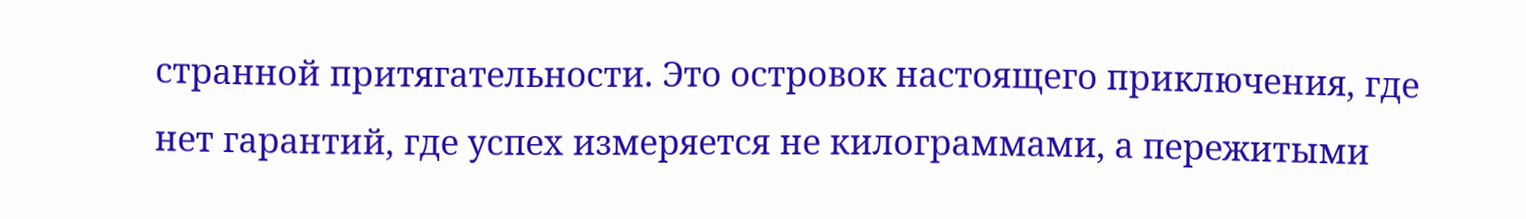странной притягательности. Это островок настоящего приключения, где нет гарантий, где успех измеряется не килограммами, а пережитыми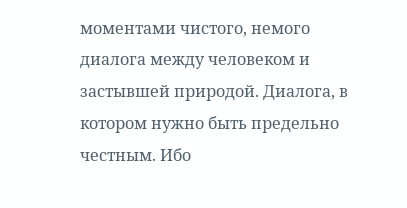моментами чистого, немого диалога между человеком и застывшей природой. Диалога, в котором нужно быть предельно честным. Ибо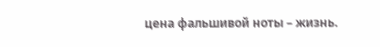цена фальшивой ноты – жизнь.